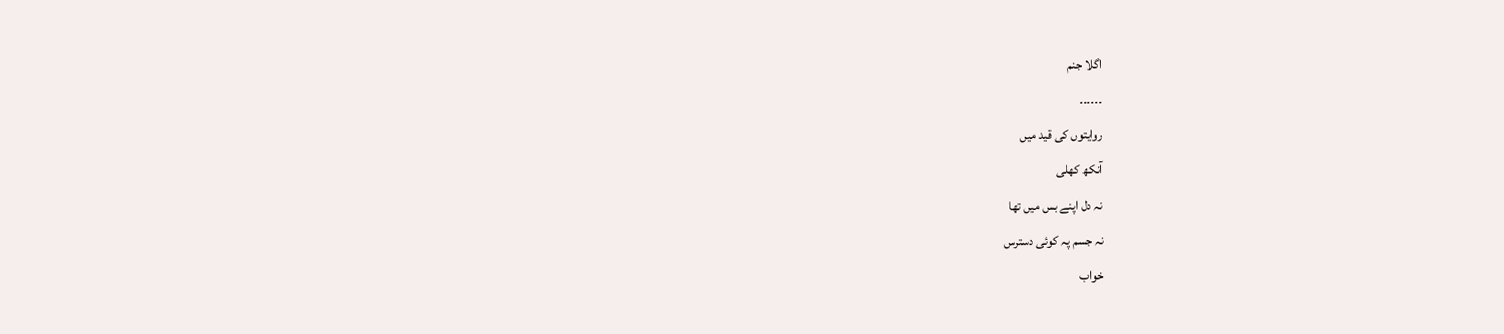اگلا جنم
۔۔۔۔۔۔
روایتوں کی قید میں
آنکھ کھلی
نہ دل اپنے بس میں تھا
نہ جسم پہ کوئی دسترس
خواب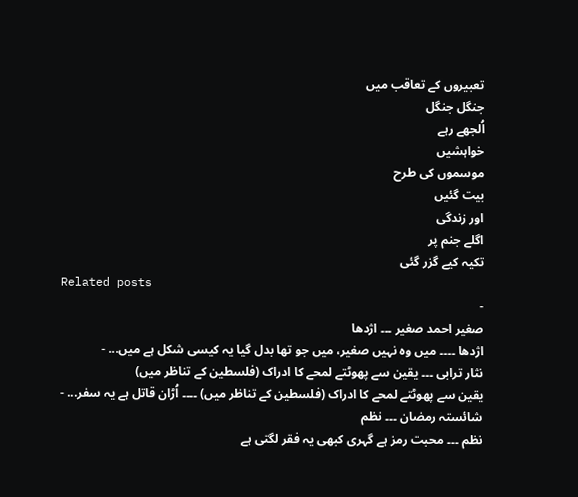تعبیروں کے تعاقب میں
جنگل جنگل
اُلجھے رہے
خواہشیں
موسموں کی طرح
بیت گئیں
اور زندگی
اگلے جنم پر
تکیہ کیے گزر گئی
Related posts
-
صغیر احمد صغیر ۔۔۔ اژدھا
اژدھا ۔۔۔۔ میں وہ نہیں صغیر، میں جو تھا بدل گیا یہ کیسی شکل ہے میں... -
نثار ترابی ۔۔۔ یقین سے پھوٹتے لمحے کا ادراک (فلسطین کے تناظر میں)
یقین سے پھوٹتے لمحے کا ادراک (فلسطین کے تناظر میں) ۔۔۔۔ اُڑان قاتل ہے یہ سفر... -
شائستہ رمضان ۔۔۔ نظم
نظم ۔۔۔ محبت رمز ہے گہری کبھی یہ فقر لگتی ہے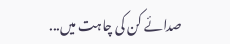صدائے کن کی چاہت میں...